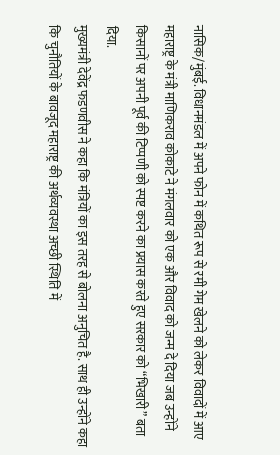नासिक/मुंबई. विधानमंडल में अपने फोन में कथित रूप से रमी गेम खेलने को लेकर विवादों में आए महाराष्ट्र के मंत्री माणिकराव कोकाटे ने मंगलवार को एक और विवाद को जन्म दे दिया जब उन्होंने किसानों पर अपनी पूर्व की टिप्पणी को स्पष्ट करने का प्रयास करते हुए सरकार को “भिखारी” बता दिया.
मुख्यमंत्री देवेंद्र फडणवीस ने कहा कि मंत्रियों का इस तरह से बोलना अनुचित है. साथ ही उन्होंने कहा कि चुनौतियों के बावजूद महाराष्ट्र की अर्थव्यवस्था अच्छी स्थिति में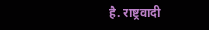है. राष्ट्रवादी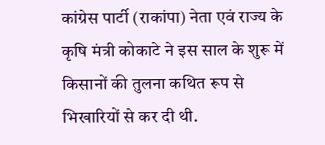कांग्रेस पार्टी (राकांपा) नेता एवं राज्य के कृषि मंत्री कोकाटे ने इस साल के शुरू में किसानों की तुलना कथित रूप से भिखारियों से कर दी थी.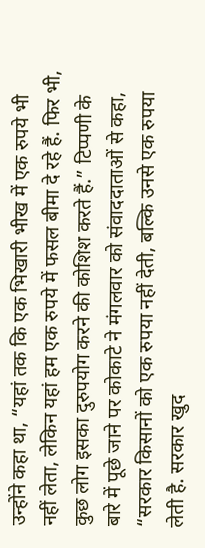उन्होंने कहा था, “यहां तक कि एक भिखारी भीख में एक रुपये भी नहीं लेता, लेकिन यहां हम एक रुपये में फसल बीमा दे रहे हैं. फिर भी, कुछ लोग इसका दुरुपयोग करने की कोशिश करते हैं.” टिप्पणी के बारे में पूछे जाने पर कोकाटे ने मंगलवार को संवाददाताओं से कहा, “सरकार किसानों को एक रुपया नहीं देती, बल्कि उनसे एक रुपया लेती है. सरकार खुद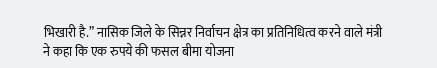भिखारी है.” नासिक जिले के सिन्नर निर्वाचन क्षेत्र का प्रतिनिधित्व करने वाले मंत्री ने कहा कि एक रुपये की फसल बीमा योजना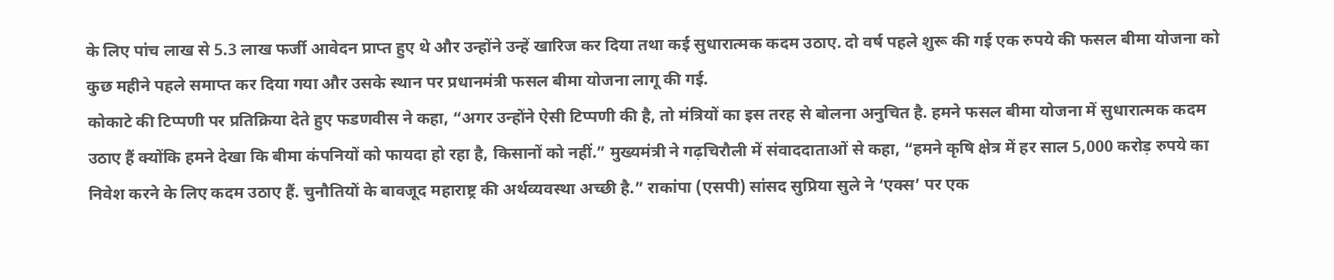के लिए पांच लाख से 5.3 लाख फर्जी आवेदन प्राप्त हुए थे और उन्होंने उन्हें खारिज कर दिया तथा कई सुधारात्मक कदम उठाए. दो वर्ष पहले शुरू की गई एक रुपये की फसल बीमा योजना को कुछ महीने पहले समाप्त कर दिया गया और उसके स्थान पर प्रधानमंत्री फसल बीमा योजना लागू की गई.
कोकाटे की टिप्पणी पर प्रतिक्रिया देते हुए फडणवीस ने कहा, “अगर उन्होंने ऐसी टिप्पणी की है, तो मंत्रियों का इस तरह से बोलना अनुचित है. हमने फसल बीमा योजना में सुधारात्मक कदम उठाए हैं क्योंकि हमने देखा कि बीमा कंपनियों को फायदा हो रहा है, किसानों को नहीं.” मुख्यमंत्री ने गढ़चिरौली में संवाददाताओं से कहा, “हमने कृषि क्षेत्र में हर साल 5,000 करोड़ रुपये का निवेश करने के लिए कदम उठाए हैं. चुनौतियों के बावजूद महाराष्ट्र की अर्थव्यवस्था अच्छी है.” राकांपा (एसपी) सांसद सुप्रिया सुले ने ‘एक्स’ पर एक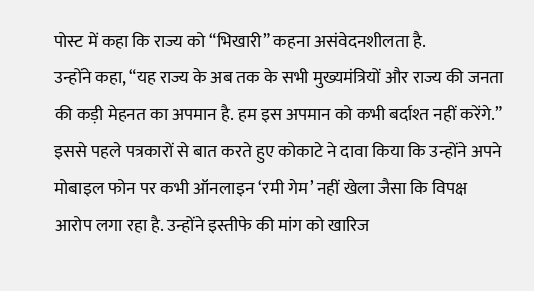पोस्ट में कहा कि राज्य को “भिखारी” कहना असंवेदनशीलता है.
उन्होंने कहा, “यह राज्य के अब तक के सभी मुख्यमंत्रियों और राज्य की जनता की कड़ी मेहनत का अपमान है. हम इस अपमान को कभी बर्दाश्त नहीं करेंगे.” इससे पहले पत्रकारों से बात करते हुए कोकाटे ने दावा किया कि उन्होंने अपने मोबाइल फोन पर कभी ऑनलाइन ‘रमी गेम’ नहीं खेला जैसा कि विपक्ष आरोप लगा रहा है. उन्होंने इस्तीफे की मांग को खारिज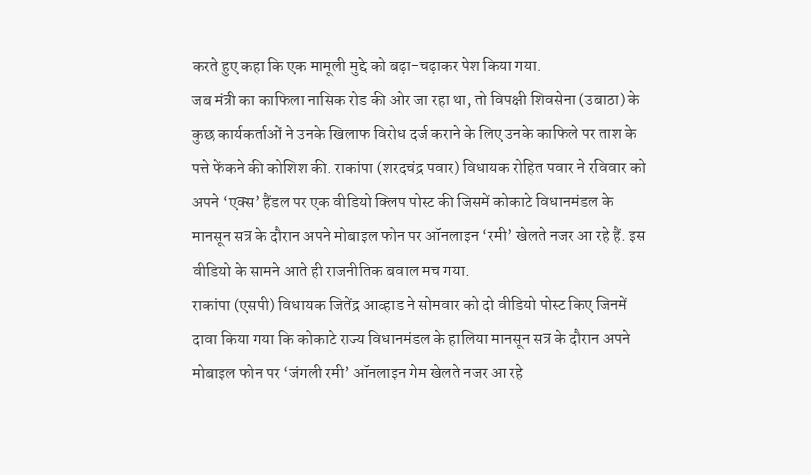करते हुए कहा कि एक मामूली मुद्दे को बढ़ा-चढ़ाकर पेश किया गया.
जब मंत्री का काफिला नासिक रोड की ओर जा रहा था, तो विपक्षी शिवसेना (उबाठा) के कुछ कार्यकर्ताओं ने उनके खिलाफ विरोध दर्ज कराने के लिए उनके काफिले पर ताश के पत्ते फेंकने की कोशिश की. राकांपा (शरदचंद्र पवार) विधायक रोहित पवार ने रविवार को अपने ‘एक्स’ हैंडल पर एक वीडियो क्लिप पोस्ट की जिसमें कोकाटे विधानमंडल के मानसून सत्र के दौरान अपने मोबाइल फोन पर ऑनलाइन ‘रमी’ खेलते नजर आ रहे हैं. इस वीडियो के सामने आते ही राजनीतिक बवाल मच गया.
राकांपा (एसपी) विधायक जितेंद्र आव्हाड ने सोमवार को दो वीडियो पोस्ट किए जिनमें दावा किया गया कि कोकाटे राज्य विधानमंडल के हालिया मानसून सत्र के दौरान अपने मोबाइल फोन पर ‘जंगली रमी’ ऑनलाइन गेम खेलते नजर आ रहे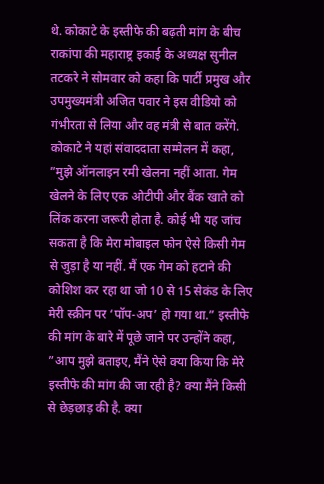थे. कोकाटे के इस्तीफे की बढ़ती मांग के बीच राकांपा की महाराष्ट्र इकाई के अध्यक्ष सुनील तटकरे ने सोमवार को कहा कि पार्टी प्रमुख और उपमुख्यमंत्री अजित पवार ने इस वीडियो को गंभीरता से लिया और वह मंत्री से बात करेंगे.
कोकाटे ने यहां संवाददाता सम्मेलन में कहा, ”मुझे ऑनलाइन रमी खेलना नहीं आता. गेम खेलने के लिए एक ओटीपी और बैंक खाते को लिंक करना जरूरी होता है. कोई भी यह जांच सकता है कि मेरा मोबाइल फोन ऐसे किसी गेम से जुड़ा है या नहीं. मैं एक गेम को हटाने की कोशिश कर रहा था जो 10 से 15 सेकंड के लिए मेरी स्क्रीन पर ‘पॉप-अप’ हो गया था.” इस्तीफे की मांग के बारे में पूछे जाने पर उन्होंने कहा, ”आप मुझे बताइए, मैंने ऐसे क्या किया कि मेरे इस्तीफे की मांग की जा रही है? क्या मैंने किसी से छेड़छाड़ की है. क्या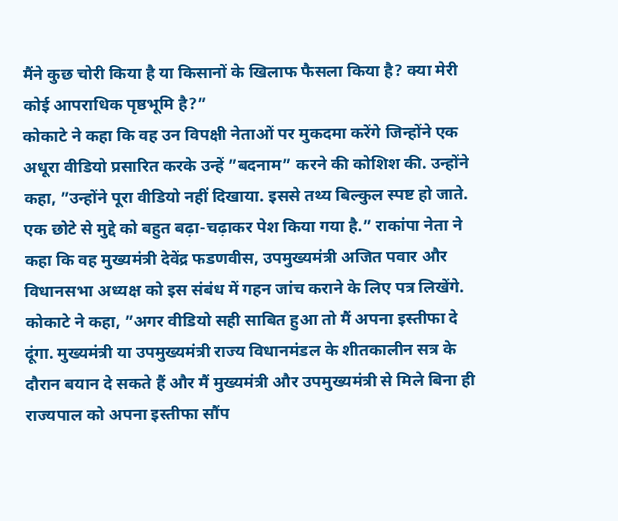मैंने कुछ चोरी किया है या किसानों के खिलाफ फैसला किया है? क्या मेरी कोई आपराधिक पृष्ठभूमि है?”
कोकाटे ने कहा कि वह उन विपक्षी नेताओं पर मुकदमा करेंगे जिन्होंने एक अधूरा वीडियो प्रसारित करके उन्हें ”बदनाम” करने की कोशिश की. उन्होंने कहा, ”उन्होंने पूरा वीडियो नहीं दिखाया. इससे तथ्य बिल्कुल स्पष्ट हो जाते. एक छोटे से मुद्दे को बहुत बढ़ा-चढ़ाकर पेश किया गया है.” राकांपा नेता ने कहा कि वह मुख्यमंत्री देवेंद्र फडणवीस, उपमुख्यमंत्री अजित पवार और विधानसभा अध्यक्ष को इस संबंध में गहन जांच कराने के लिए पत्र लिखेंगे.
कोकाटे ने कहा, ”अगर वीडियो सही साबित हुआ तो मैं अपना इस्तीफा दे दूंगा. मुख्यमंत्री या उपमुख्यमंत्री राज्य विधानमंडल के शीतकालीन सत्र के दौरान बयान दे सकते हैं और मैं मुख्यमंत्री और उपमुख्यमंत्री से मिले बिना ही राज्यपाल को अपना इस्तीफा सौंप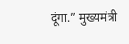दूंगा.” मुख्यमंत्री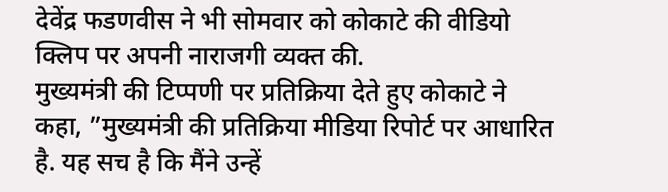देवेंद्र फडणवीस ने भी सोमवार को कोकाटे की वीडियो क्लिप पर अपनी नाराजगी व्यक्त की.
मुख्यमंत्री की टिप्पणी पर प्रतिक्रिया देते हुए कोकाटे ने कहा, ”मुख्यमंत्री की प्रतिक्रिया मीडिया रिपोर्ट पर आधारित है. यह सच है कि मैंने उन्हें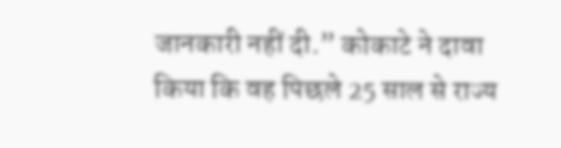जानकारी नहीं दी.” कोकाटे ने दावा किया कि वह पिछले 25 साल से राज्य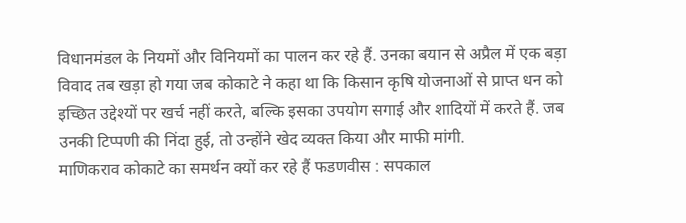विधानमंडल के नियमों और विनियमों का पालन कर रहे हैं. उनका बयान से अप्रैल में एक बड़ा विवाद तब खड़ा हो गया जब कोकाटे ने कहा था कि किसान कृषि योजनाओं से प्राप्त धन को इच्छित उद्देश्यों पर खर्च नहीं करते, बल्कि इसका उपयोग सगाई और शादियों में करते हैं. जब उनकी टिप्पणी की निंदा हुई, तो उन्होंने खेद व्यक्त किया और माफी मांगी.
माणिकराव कोकाटे का समर्थन क्यों कर रहे हैं फडणवीस : सपकाल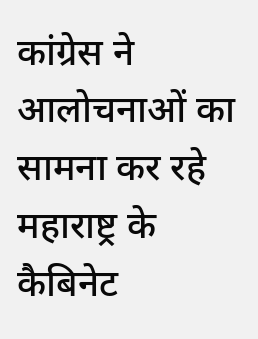कांग्रेस ने आलोचनाओं का सामना कर रहे महाराष्ट्र के कैबिनेट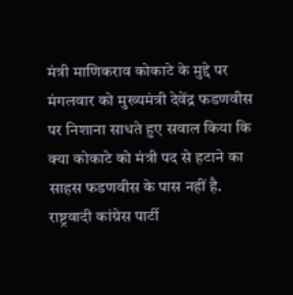मंत्री माणिकराव कोकाटे के मुद्दे पर मंगलवार को मुख्यमंत्री देवेंद्र फडणवीस पर निशाना साधते हुए सवाल किया कि क्या कोकाटे को मंत्री पद से हटाने का साहस फडणवीस के पास नहीं है. राष्ट्रवादी कांग्रेस पार्टी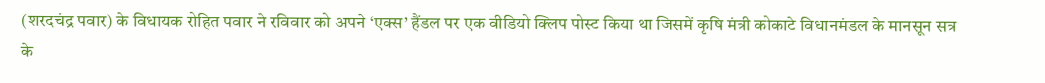(शरदचंद्र पवार) के विधायक रोहित पवार ने रविवार को अपने ‘एक्स’ हैंडल पर एक वीडियो क्लिप पोस्ट किया था जिसमें कृषि मंत्री कोकाटे विधानमंडल के मानसून सत्र के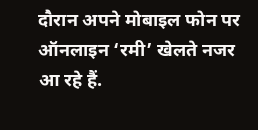दौरान अपने मोबाइल फोन पर ऑनलाइन ‘रमी’ खेलते नजर आ रहे हैं.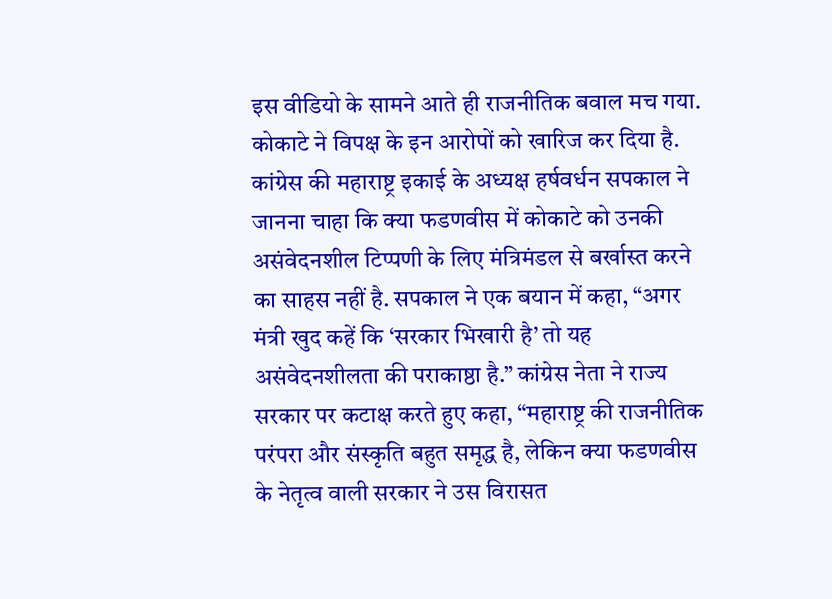इस वीडियो के सामने आते ही राजनीतिक बवाल मच गया. कोकाटे ने विपक्ष के इन आरोपों को खारिज कर दिया है.
कांग्रेस की महाराष्ट्र इकाई के अध्यक्ष हर्षवर्धन सपकाल ने जानना चाहा कि क्या फडणवीस में कोकाटे को उनकी असंवेदनशील टिप्पणी के लिए मंत्रिमंडल से बर्खास्त करने का साहस नहीं है. सपकाल ने एक बयान में कहा, “अगर मंत्री खुद कहें कि ‘सरकार भिखारी है’ तो यह असंवेदनशीलता की पराकाष्ठा है.” कांग्रेस नेता ने राज्य सरकार पर कटाक्ष करते हुए कहा, “महाराष्ट्र की राजनीतिक परंपरा और संस्कृति बहुत समृद्ध है, लेकिन क्या फडणवीस के नेतृत्व वाली सरकार ने उस विरासत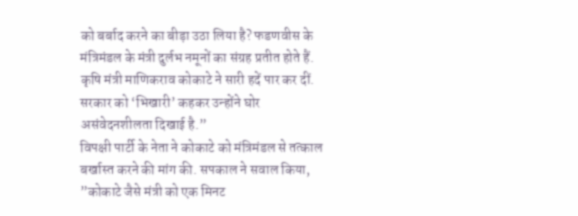को बर्बाद करने का बीड़ा उठा लिया है? फडणवीस के मंत्रिमंडल के मंत्री दुर्लभ नमूनों का संग्रह प्रतीत होते हैं. कृषि मंत्री माणिकराव कोकाटे ने सारी हदें पार कर दीं. सरकार को ‘भिखारी’ कहकर उन्होंने घोर असंवेदनशीलता दिखाई है.”
विपक्षी पार्टी के नेता ने कोकाटे को मंत्रिमंडल से तत्काल बर्खास्त करने की मांग की. सपकाल ने सवाल किया, ”कोकाटे जैसे मंत्री को एक मिनट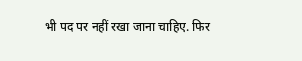भी पद पर नहीं रखा जाना चाहिए. फिर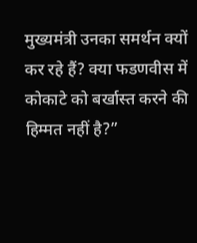मुख्यमंत्री उनका समर्थन क्यों कर रहे हैं? क्या फडणवीस में कोकाटे को बर्खास्त करने की हिम्मत नहीं है?”